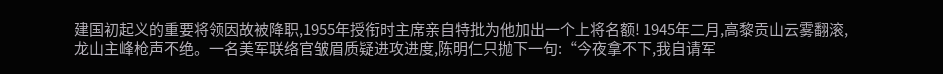建国初起义的重要将领因故被降职,1955年授衔时主席亲自特批为他加出一个上将名额! 1945年二月,高黎贡山云雾翻滚,龙山主峰枪声不绝。一名美军联络官皱眉质疑进攻进度,陈明仁只抛下一句:“今夜拿不下,我自请军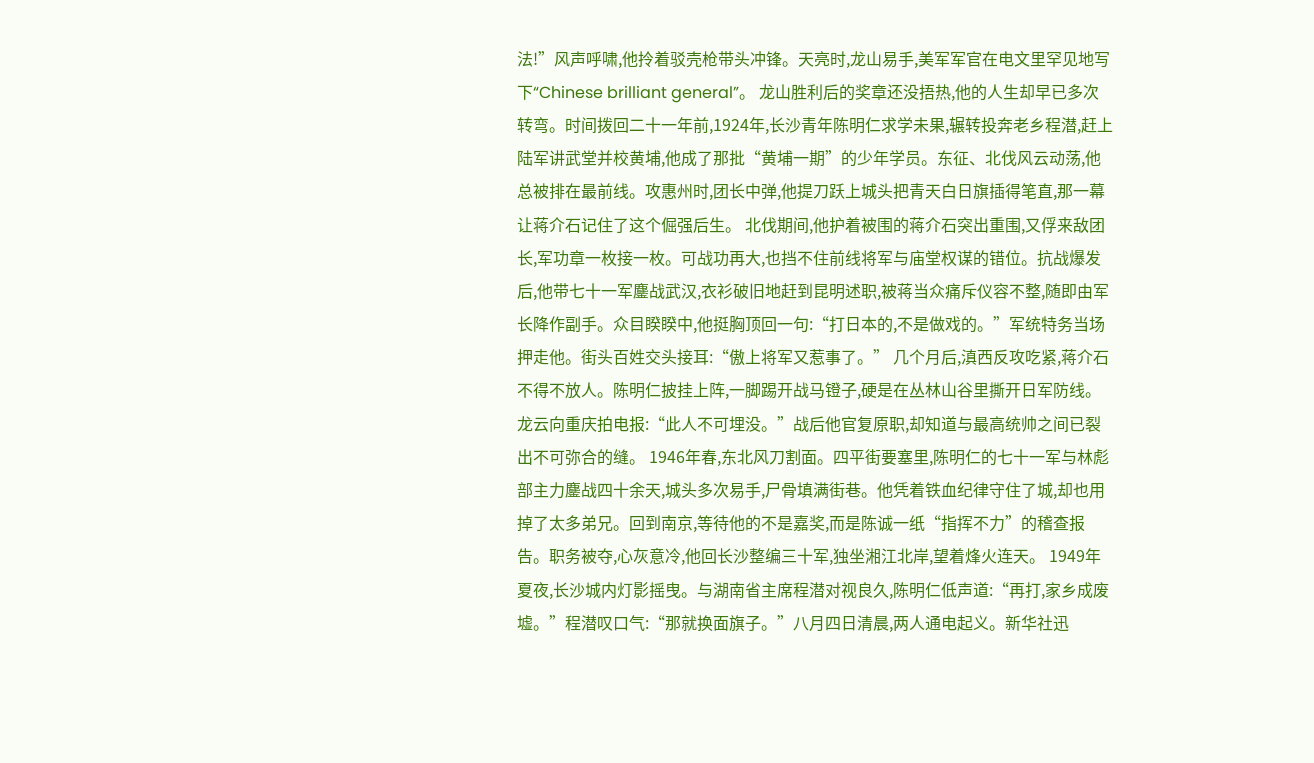法!”风声呼啸,他拎着驳壳枪带头冲锋。天亮时,龙山易手,美军军官在电文里罕见地写下“Chinese brilliant general”。 龙山胜利后的奖章还没捂热,他的人生却早已多次转弯。时间拨回二十一年前,1924年,长沙青年陈明仁求学未果,辗转投奔老乡程潜,赶上陆军讲武堂并校黄埔,他成了那批“黄埔一期”的少年学员。东征、北伐风云动荡,他总被排在最前线。攻惠州时,团长中弹,他提刀跃上城头把青天白日旗插得笔直,那一幕让蒋介石记住了这个倔强后生。 北伐期间,他护着被围的蒋介石突出重围,又俘来敌团长,军功章一枚接一枚。可战功再大,也挡不住前线将军与庙堂权谋的错位。抗战爆发后,他带七十一军鏖战武汉,衣衫破旧地赶到昆明述职,被蒋当众痛斥仪容不整,随即由军长降作副手。众目睽睽中,他挺胸顶回一句:“打日本的,不是做戏的。”军统特务当场押走他。街头百姓交头接耳:“傲上将军又惹事了。” 几个月后,滇西反攻吃紧,蒋介石不得不放人。陈明仁披挂上阵,一脚踢开战马镫子,硬是在丛林山谷里撕开日军防线。龙云向重庆拍电报:“此人不可埋没。”战后他官复原职,却知道与最高统帅之间已裂出不可弥合的缝。 1946年春,东北风刀割面。四平街要塞里,陈明仁的七十一军与林彪部主力鏖战四十余天,城头多次易手,尸骨填满街巷。他凭着铁血纪律守住了城,却也用掉了太多弟兄。回到南京,等待他的不是嘉奖,而是陈诚一纸“指挥不力”的稽查报告。职务被夺,心灰意冷,他回长沙整编三十军,独坐湘江北岸,望着烽火连天。 1949年夏夜,长沙城内灯影摇曳。与湖南省主席程潜对视良久,陈明仁低声道:“再打,家乡成废墟。”程潜叹口气:“那就换面旗子。”八月四日清晨,两人通电起义。新华社迅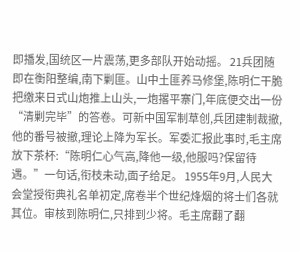即播发,国统区一片震荡,更多部队开始动摇。 21兵团随即在衡阳整编,南下剿匪。山中土匪养马修堡,陈明仁干脆把缴来日式山炮推上山头,一炮撂平寨门,年底便交出一份“清剿完毕”的答卷。可新中国军制草创,兵团建制裁撤,他的番号被撤,理论上降为军长。军委汇报此事时,毛主席放下茶杯:“陈明仁心气高,降他一级,他服吗?保留待遇。”一句话,衔枝未动,面子给足。 1955年9月,人民大会堂授衔典礼名单初定,席卷半个世纪烽烟的将士们各就其位。审核到陈明仁,只排到少将。毛主席翻了翻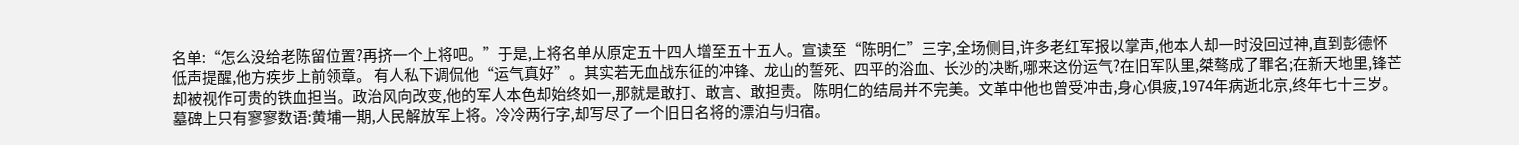名单:“怎么没给老陈留位置?再挤一个上将吧。”于是,上将名单从原定五十四人增至五十五人。宣读至“陈明仁”三字,全场侧目,许多老红军报以掌声,他本人却一时没回过神,直到彭德怀低声提醒,他方疾步上前领章。 有人私下调侃他“运气真好”。其实若无血战东征的冲锋、龙山的誓死、四平的浴血、长沙的决断,哪来这份运气?在旧军队里,桀骜成了罪名;在新天地里,锋芒却被视作可贵的铁血担当。政治风向改变,他的军人本色却始终如一,那就是敢打、敢言、敢担责。 陈明仁的结局并不完美。文革中他也曾受冲击,身心俱疲,1974年病逝北京,终年七十三岁。墓碑上只有寥寥数语:黄埔一期,人民解放军上将。冷冷两行字,却写尽了一个旧日名将的漂泊与归宿。